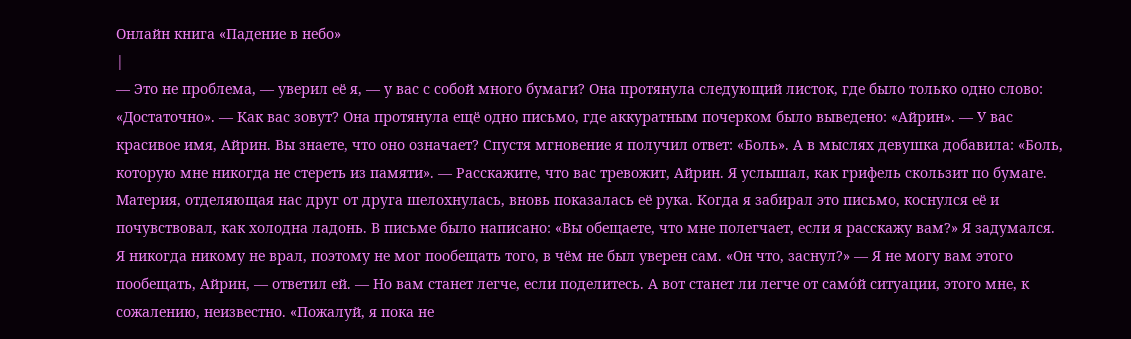Онлайн книга «Падение в небо»
|
— Это не проблема, — уверил её я, — у вас с собой много бумаги? Она протянула следующий листок, где было только одно слово: «Достаточно». — Как вас зовут? Она протянула ещё одно письмо, где аккуратным почерком было выведено: «Айрин». — У вас красивое имя, Айрин. Вы знаете, что оно означает? Спустя мгновение я получил ответ: «Боль». А в мыслях девушка добавила: «Боль, которую мне никогда не стереть из памяти». — Расскажите, что вас тревожит, Айрин. Я услышал, как грифель скользит по бумаге. Материя, отделяющая нас друг от друга шелохнулась, вновь показалась её рука. Когда я забирал это письмо, коснулся её и почувствовал, как холодна ладонь. В письме было написано: «Вы обещаете, что мне полегчает, если я расскажу вам?» Я задумался. Я никогда никому не врал, поэтому не мог пообещать того, в чём не был уверен сам. «Он что, заснул?» — Я не могу вам этого пообещать, Айрин, — ответил ей. — Но вам станет легче, если поделитесь. А вот станет ли легче от само́й ситуации, этого мне, к сожалению, неизвестно. «Пожалуй, я пока не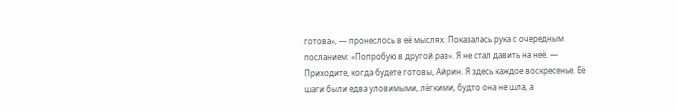готова», — пронеслось в её мыслях. Показалась рука с очередным посланием: «Попробую в другой раз». Я не стал давить на неё. — Приходите, когда будете готовы, Айрин. Я здесь каждое воскресенье. Её шаги были едва уловимыми, лёгкими, будто она не шла, а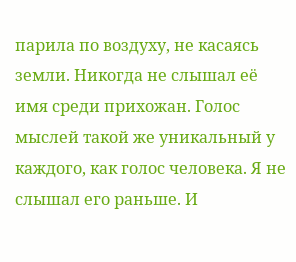парила по воздуху, не касаясь земли. Никогда не слышал её имя среди прихожан. Голос мыслей такой же уникальный у каждого, как голос человека. Я не слышал его раньше. И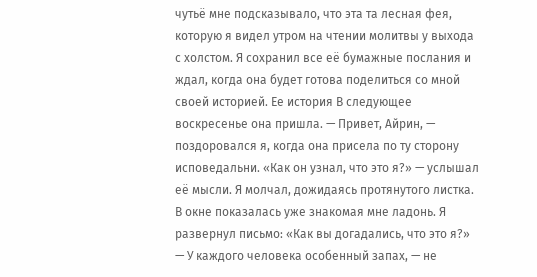чутьё мне подсказывало, что эта та лесная фея, которую я видел утром на чтении молитвы у выхода с холстом. Я сохранил все её бумажные послания и ждал, когда она будет готова поделиться со мной своей историей. Ее история В следующее воскресенье она пришла. — Привет, Айрин, — поздоровался я, когда она присела по ту сторону исповедальни. «Как он узнал, что это я?» — услышал её мысли. Я молчал, дожидаясь протянутого листка. В окне показалась уже знакомая мне ладонь. Я развернул письмо: «Как вы догадались, что это я?» — У каждого человека особенный запах, — не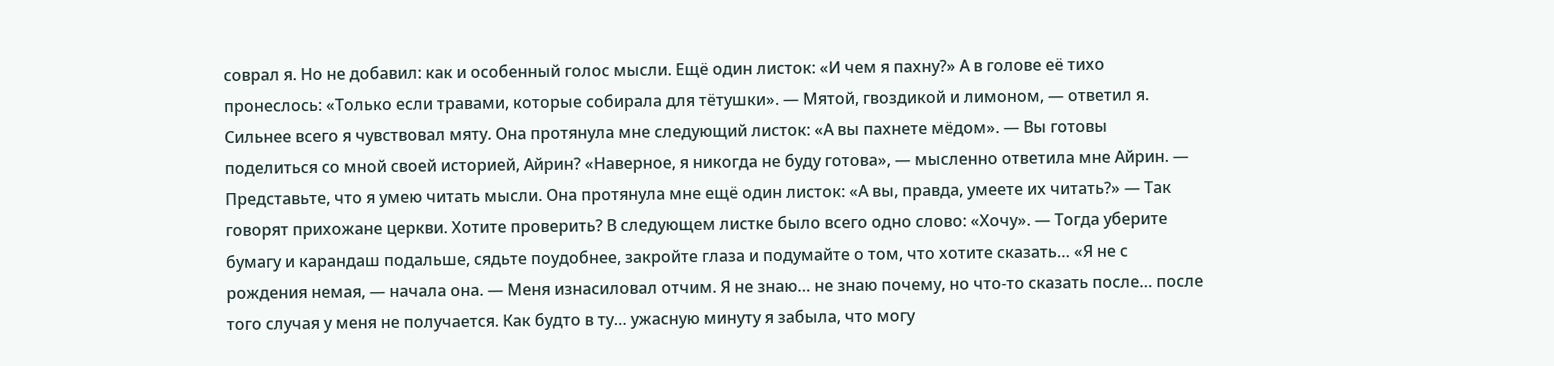соврал я. Но не добавил: как и особенный голос мысли. Ещё один листок: «И чем я пахну?» А в голове её тихо пронеслось: «Только если травами, которые собирала для тётушки». — Мятой, гвоздикой и лимоном, — ответил я. Сильнее всего я чувствовал мяту. Она протянула мне следующий листок: «А вы пахнете мёдом». — Вы готовы поделиться со мной своей историей, Айрин? «Наверное, я никогда не буду готова», — мысленно ответила мне Айрин. — Представьте, что я умею читать мысли. Она протянула мне ещё один листок: «А вы, правда, умеете их читать?» — Так говорят прихожане церкви. Хотите проверить? В следующем листке было всего одно слово: «Хочу». — Тогда уберите бумагу и карандаш подальше, сядьте поудобнее, закройте глаза и подумайте о том, что хотите сказать… «Я не с рождения немая, — начала она. — Меня изнасиловал отчим. Я не знаю… не знаю почему, но что-то сказать после… после того случая у меня не получается. Как будто в ту… ужасную минуту я забыла, что могу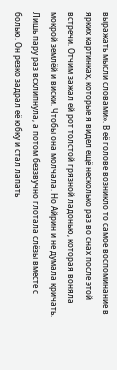выражать мысли словами». В её голове возникло то самое воспоминание в ярких картинках, которые я видел ещё несколько раз во снах после этой встречи. Отчим зажал ей рот толстой грязной ладонью, которая воняла мокрой землёй и виски. Чтобы она молчала. Но Айрин и не думала кричать. Лишь пару раз всхлипнула, а потом беззвучно глотала слёзы вместе с болью. Он резко задрал её юбку и стал лапать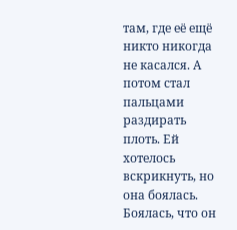там, где её ещё никто никогда не касался. А потом стал пальцами раздирать плоть. Ей хотелось вскрикнуть, но она боялась. Боялась, что он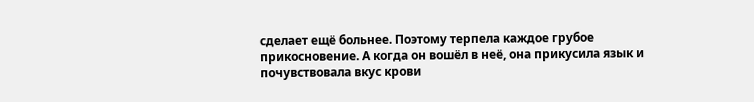сделает ещё больнее. Поэтому терпела каждое грубое прикосновение. А когда он вошёл в неё, она прикусила язык и почувствовала вкус крови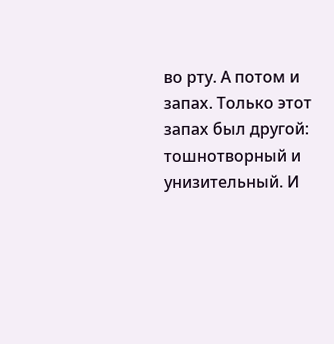во рту. А потом и запах. Только этот запах был другой: тошнотворный и унизительный. И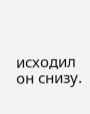исходил он снизу.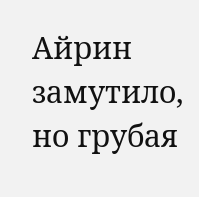Айрин замутило, но грубая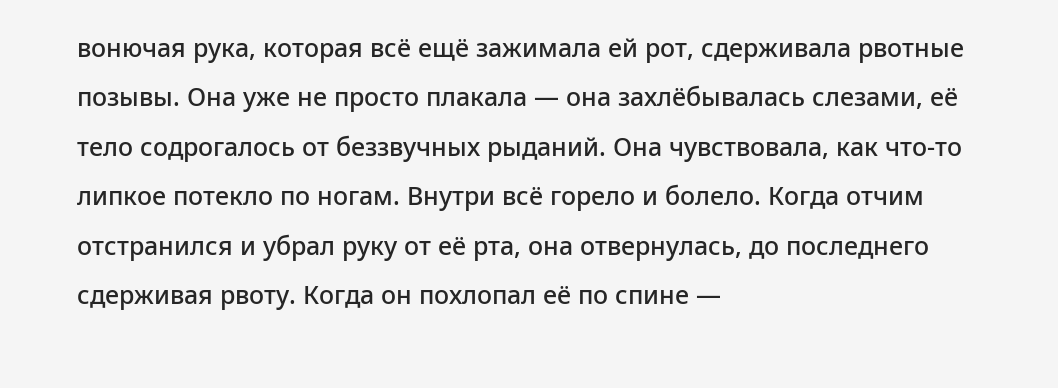вонючая рука, которая всё ещё зажимала ей рот, сдерживала рвотные позывы. Она уже не просто плакала — она захлёбывалась слезами, её тело содрогалось от беззвучных рыданий. Она чувствовала, как что-то липкое потекло по ногам. Внутри всё горело и болело. Когда отчим отстранился и убрал руку от её рта, она отвернулась, до последнего сдерживая рвоту. Когда он похлопал её по спине —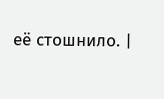её стошнило. |